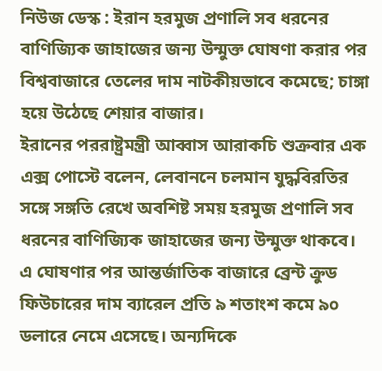নিউজ ডেস্ক : ইরান হরমুজ প্রণালি সব ধরনের বাণিজ্যিক জাহাজের জন্য উন্মুক্ত ঘোষণা করার পর বিশ্ববাজারে তেলের দাম নাটকীয়ভাবে কমেছে; চাঙ্গা হয়ে উঠেছে শেয়ার বাজার।
ইরানের পররাষ্ট্রমন্ত্রী আব্বাস আরাকচি শুক্রবার এক এক্স পোস্টে বলেন, লেবাননে চলমান যুদ্ধবিরতির সঙ্গে সঙ্গতি রেখে অবশিষ্ট সময় হরমুজ প্রণালি সব ধরনের বাণিজ্যিক জাহাজের জন্য উন্মুক্ত থাকবে।
এ ঘোষণার পর আন্তর্জাতিক বাজারে ব্রেন্ট ক্রুড ফিউচারের দাম ব্যারেল প্রতি ৯ শতাংশ কমে ৯০ ডলারে নেমে এসেছে। অন্যদিকে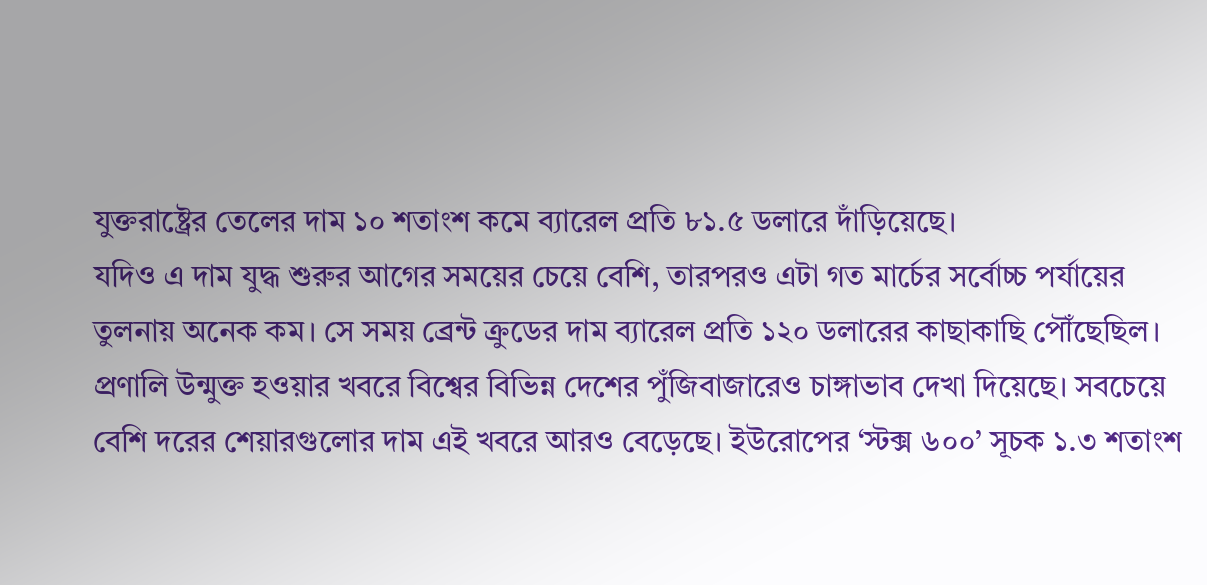যুক্তরাষ্ট্রের তেলের দাম ১০ শতাংশ কমে ব্যারেল প্রতি ৮১.৫ ডলারে দাঁড়িয়েছে।
যদিও এ দাম যুদ্ধ শুরুর আগের সময়ের চেয়ে বেশি, তারপরও এটা গত মার্চের সর্বোচ্চ পর্যায়ের তুলনায় অনেক কম। সে সময় ব্রেন্ট ক্রুডের দাম ব্যারেল প্রতি ১২০ ডলারের কাছাকাছি পৌঁছেছিল।
প্রণালি উন্মুক্ত হওয়ার খবরে বিশ্বের বিভিন্ন দেশের পুঁজিবাজারেও চাঙ্গাভাব দেখা দিয়েছে। সবচেয়ে বেশি দরের শেয়ারগুলোর দাম এই খবরে আরও বেড়েছে। ইউরোপের ‘স্টক্স ৬০০’ সূচক ১.৩ শতাংশ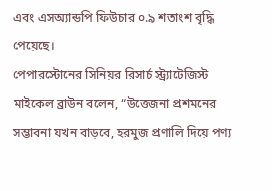এবং এসঅ্যান্ডপি ফিউচার ০.৯ শতাংশ বৃদ্ধি পেয়েছে।
পেপারস্টোনের সিনিয়র রিসার্চ স্ট্র্যাটেজিস্ট মাইকেল ব্রাউন বলেন, “উত্তেজনা প্রশমনের সম্ভাবনা যখন বাড়বে, হরমুজ প্রণালি দিয়ে পণ্য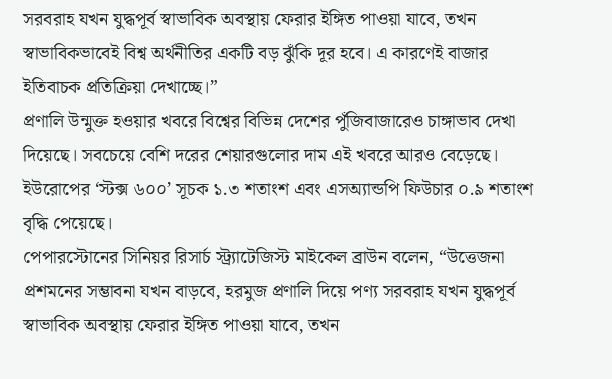সরবরাহ যখন যুদ্ধপূর্ব স্বাভাবিক অবস্থায় ফেরার ইঙ্গিত পাওয়া যাবে, তখন স্বাভাবিকভাবেই বিশ্ব অর্থনীতির একটি বড় ঝুঁকি দূর হবে। এ কারণেই বাজার ইতিবাচক প্রতিক্রিয়া দেখাচ্ছে।”
প্রণালি উন্মুক্ত হওয়ার খবরে বিশ্বের বিভিন্ন দেশের পুঁজিবাজারেও চাঙ্গাভাব দেখা দিয়েছে। সবচেয়ে বেশি দরের শেয়ারগুলোর দাম এই খবরে আরও বেড়েছে। ইউরোপের ‘স্টক্স ৬০০’ সূচক ১.৩ শতাংশ এবং এসঅ্যান্ডপি ফিউচার ০.৯ শতাংশ বৃদ্ধি পেয়েছে।
পেপারস্টোনের সিনিয়র রিসার্চ স্ট্র্যাটেজিস্ট মাইকেল ব্রাউন বলেন, “উত্তেজনা প্রশমনের সম্ভাবনা যখন বাড়বে, হরমুজ প্রণালি দিয়ে পণ্য সরবরাহ যখন যুদ্ধপূর্ব স্বাভাবিক অবস্থায় ফেরার ইঙ্গিত পাওয়া যাবে, তখন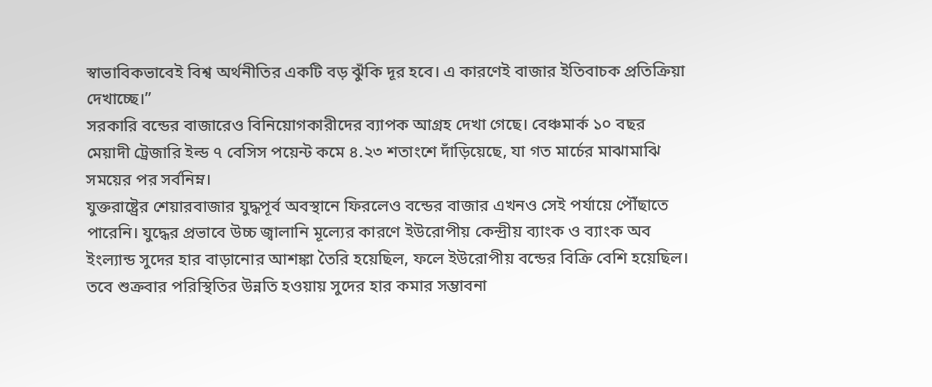স্বাভাবিকভাবেই বিশ্ব অর্থনীতির একটি বড় ঝুঁকি দূর হবে। এ কারণেই বাজার ইতিবাচক প্রতিক্রিয়া দেখাচ্ছে।”
সরকারি বন্ডের বাজারেও বিনিয়োগকারীদের ব্যাপক আগ্রহ দেখা গেছে। বেঞ্চমার্ক ১০ বছর মেয়াদী ট্রেজারি ইল্ড ৭ বেসিস পয়েন্ট কমে ৪.২৩ শতাংশে দাঁড়িয়েছে, যা গত মার্চের মাঝামাঝি সময়ের পর সর্বনিম্ন।
যুক্তরাষ্ট্রের শেয়ারবাজার যুদ্ধপূর্ব অবস্থানে ফিরলেও বন্ডের বাজার এখনও সেই পর্যায়ে পৌঁছাতে পারেনি। যুদ্ধের প্রভাবে উচ্চ জ্বালানি মূল্যের কারণে ইউরোপীয় কেন্দ্রীয় ব্যাংক ও ব্যাংক অব ইংল্যান্ড সুদের হার বাড়ানোর আশঙ্কা তৈরি হয়েছিল, ফলে ইউরোপীয় বন্ডের বিক্রি বেশি হয়েছিল। তবে শুক্রবার পরিস্থিতির উন্নতি হওয়ায় সুদের হার কমার সম্ভাবনা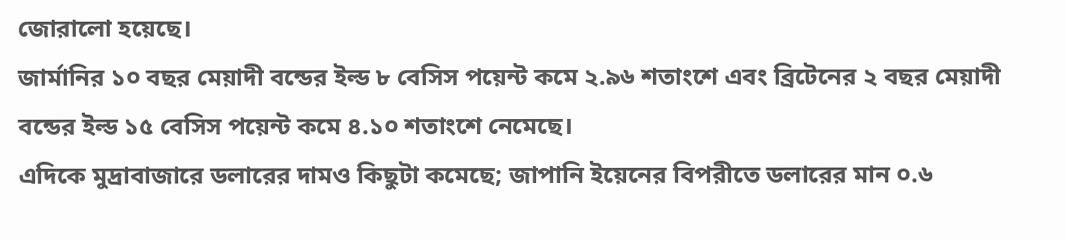জোরালো হয়েছে।
জার্মানির ১০ বছর মেয়াদী বন্ডের ইল্ড ৮ বেসিস পয়েন্ট কমে ২.৯৬ শতাংশে এবং ব্রিটেনের ২ বছর মেয়াদী বন্ডের ইল্ড ১৫ বেসিস পয়েন্ট কমে ৪.১০ শতাংশে নেমেছে।
এদিকে মুদ্রাবাজারে ডলারের দামও কিছুটা কমেছে; জাপানি ইয়েনের বিপরীতে ডলারের মান ০.৬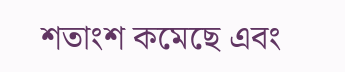শতাংশ কমেছে এবং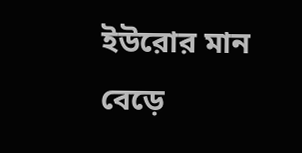ইউরোর মান বেড়ে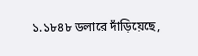১.১৮৪৮ ডলারে দাঁড়িয়েছে,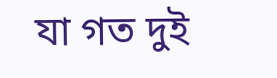যা গত দুই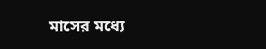মাসের মধ্যে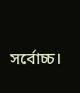সর্বোচ্চ।